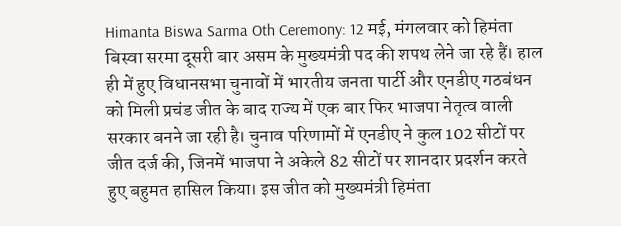Himanta Biswa Sarma Oth Ceremony: 12 मई, मंगलवार को हिमंता बिस्वा सरमा दूसरी बार असम के मुख्यमंत्री पद की शपथ लेने जा रहे हैं। हाल ही में हुए विधानसभा चुनावों में भारतीय जनता पार्टी और एनडीए गठबंधन को मिली प्रचंड जीत के बाद राज्य में एक बार फिर भाजपा नेतृत्व वाली सरकार बनने जा रही है। चुनाव परिणामों में एनडीए ने कुल 102 सीटों पर जीत दर्ज की, जिनमें भाजपा ने अकेले 82 सीटों पर शानदार प्रदर्शन करते हुए बहुमत हासिल किया। इस जीत को मुख्यमंत्री हिमंता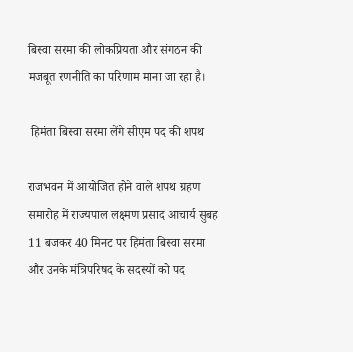बिस्वा सरमा की लोकप्रियता और संगठन की मजबूत रणनीति का परिणाम माना जा रहा है।

 हिमंता बिस्वा सरमा लेंगे सीएम पद की शपथ

राजभवन में आयोजित होने वाले शपथ ग्रहण समारोह में राज्यपाल लक्ष्मण प्रसाद आचार्य सुबह 11 बजकर 40 मिनट पर हिमंता बिस्वा सरमा और उनके मंत्रिपरिषद के सदस्यों को पद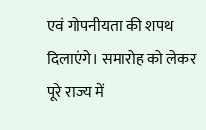एवं गोपनीयता की शपथ दिलाएंगे। समारोह को लेकर पूरे राज्य में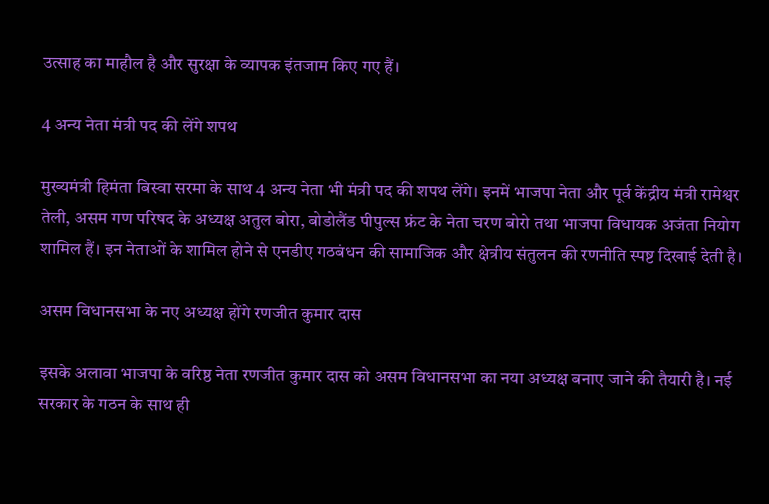उत्साह का माहौल है और सुरक्षा के व्यापक इंतजाम किए गए हैं।

4 अन्य नेता मंत्री पद की लेंगे शपथ

मुख्यमंत्री हिमंता बिस्वा सरमा के साथ 4 अन्य नेता भी मंत्री पद की शपथ लेंगे। इनमें भाजपा नेता और पूर्व केंद्रीय मंत्री रामेश्वर तेली, असम गण परिषद के अध्यक्ष अतुल बोरा, बोडोलैंड पीपुल्स फ्रंट के नेता चरण बोरो तथा भाजपा विधायक अजंता नियोग शामिल हैं। इन नेताओं के शामिल होने से एनडीए गठबंधन की सामाजिक और क्षेत्रीय संतुलन की रणनीति स्पष्ट दिखाई देती है।

असम विधानसभा के नए अध्यक्ष होंगे रणजीत कुमार दास

इसके अलावा भाजपा के वरिष्ठ नेता रणजीत कुमार दास को असम विधानसभा का नया अध्यक्ष बनाए जाने की तैयारी है। नई सरकार के गठन के साथ ही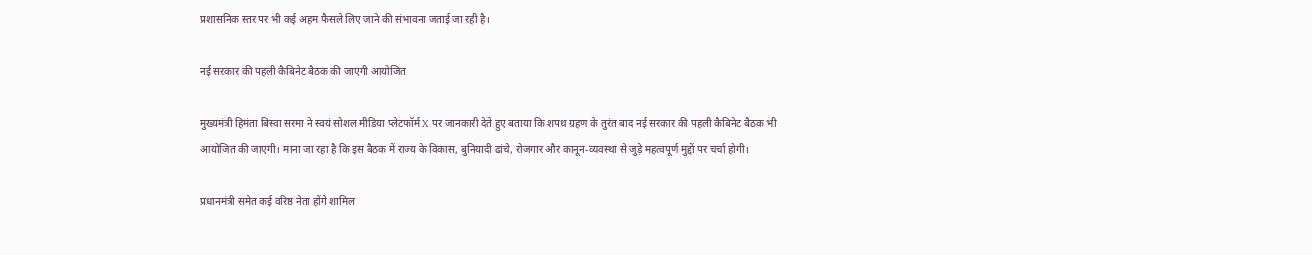प्रशासनिक स्तर पर भी कई अहम फैसले लिए जाने की संभावना जताई जा रही है।

नई सरकार की पहली कैबिनेट बैठक की जाएगी आयोजित

मुख्यमंत्री हिमंता बिस्वा सरमा ने स्वयं सोशल मीडिया प्लेटफॉर्म X पर जानकारी देते हुए बताया कि शपथ ग्रहण के तुरंत बाद नई सरकार की पहली कैबिनेट बैठक भी आयोजित की जाएगी। माना जा रहा है कि इस बैठक में राज्य के विकास, बुनियादी ढांचे, रोजगार और कानून-व्यवस्था से जुड़े महत्वपूर्ण मुद्दों पर चर्चा होगी।

प्रधानमंत्री समेत कई वरिष्ठ नेता होंगे शामिल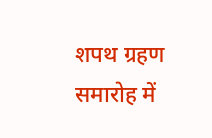शपथ ग्रहण समारोह में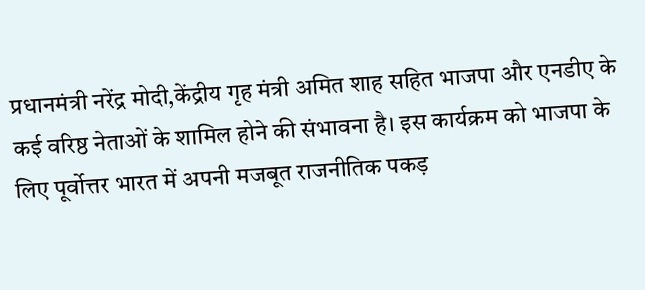प्रधानमंत्री नरेंद्र मोदी,केंद्रीय गृह मंत्री अमित शाह सहित भाजपा और एनडीए के कई वरिष्ठ नेताओं के शामिल होने की संभावना है। इस कार्यक्रम को भाजपा के लिए पूर्वोत्तर भारत में अपनी मजबूत राजनीतिक पकड़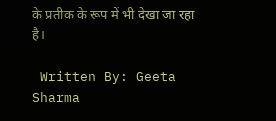के प्रतीक के रूप में भी देखा जा रहा है।

 Written By: Geeta Sharma